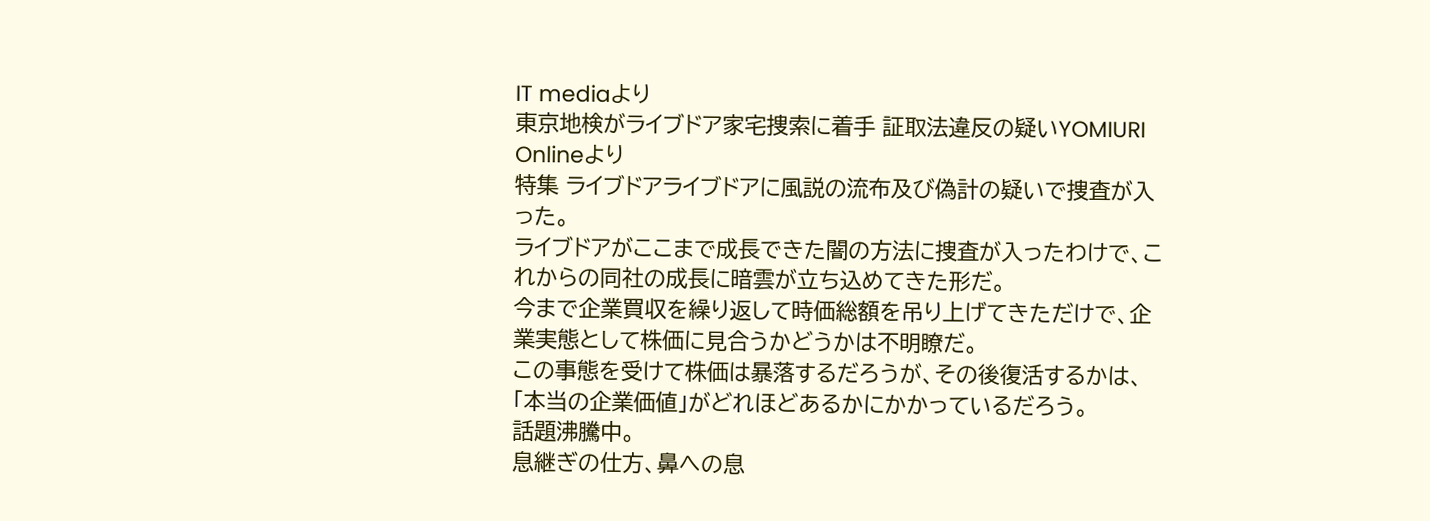IT mediaより
東京地検がライブドア家宅捜索に着手 証取法違反の疑いYOMIURI Onlineより
特集 ライブドアライブドアに風説の流布及び偽計の疑いで捜査が入った。
ライブドアがここまで成長できた闇の方法に捜査が入ったわけで、これからの同社の成長に暗雲が立ち込めてきた形だ。
今まで企業買収を繰り返して時価総額を吊り上げてきただけで、企業実態として株価に見合うかどうかは不明瞭だ。
この事態を受けて株価は暴落するだろうが、その後復活するかは、「本当の企業価値」がどれほどあるかにかかっているだろう。
話題沸騰中。
息継ぎの仕方、鼻への息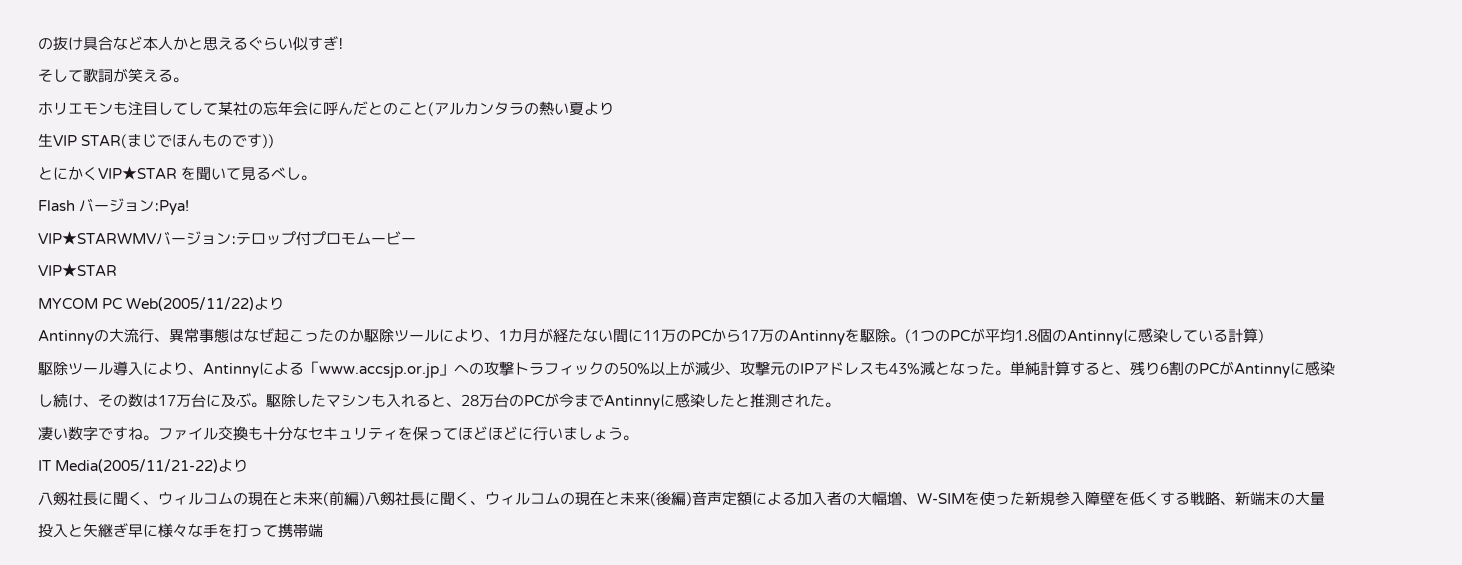の抜け具合など本人かと思えるぐらい似すぎ!
そして歌詞が笑える。
ホリエモンも注目してして某社の忘年会に呼んだとのこと(アルカンタラの熱い夏より
生VIP STAR(まじでほんものです))
とにかくVIP★STAR を聞いて見るべし。
Flash バージョン:Pya!
VIP★STARWMVバージョン:テロップ付プロモムービー
VIP★STAR
MYCOM PC Web(2005/11/22)より
Antinnyの大流行、異常事態はなぜ起こったのか駆除ツールにより、1カ月が経たない間に11万のPCから17万のAntinnyを駆除。(1つのPCが平均1.8個のAntinnyに感染している計算)
駆除ツール導入により、Antinnyによる「www.accsjp.or.jp」への攻撃トラフィックの50%以上が減少、攻撃元のIPアドレスも43%減となった。単純計算すると、残り6割のPCがAntinnyに感染し続け、その数は17万台に及ぶ。駆除したマシンも入れると、28万台のPCが今までAntinnyに感染したと推測された。
凄い数字ですね。ファイル交換も十分なセキュリティを保ってほどほどに行いましょう。
IT Media(2005/11/21-22)より
八剱社長に聞く、ウィルコムの現在と未来(前編)八剱社長に聞く、ウィルコムの現在と未来(後編)音声定額による加入者の大幅増、W-SIMを使った新規参入障壁を低くする戦略、新端末の大量投入と矢継ぎ早に様々な手を打って携帯端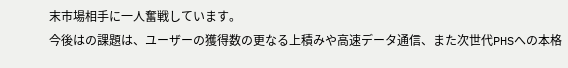末市場相手に一人奮戦しています。
今後はの課題は、ユーザーの獲得数の更なる上積みや高速データ通信、また次世代PHSへの本格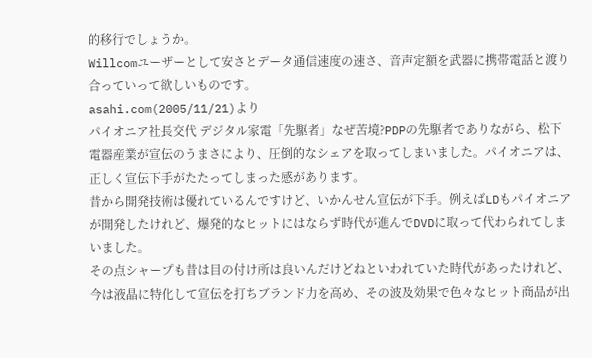的移行でしょうか。
Willcomユーザーとして安さとデータ通信速度の速さ、音声定額を武器に携帯電話と渡り合っていって欲しいものです。
asahi.com(2005/11/21)より
パイオニア社長交代 デジタル家電「先駆者」なぜ苦境?PDPの先駆者でありながら、松下電器産業が宣伝のうまさにより、圧倒的なシェアを取ってしまいました。パイオニアは、正しく宣伝下手がたたってしまった感があります。
昔から開発技術は優れているんですけど、いかんせん宣伝が下手。例えばLDもパイオニアが開発したけれど、爆発的なヒットにはならず時代が進んでDVDに取って代わられてしまいました。
その点シャープも昔は目の付け所は良いんだけどねといわれていた時代があったけれど、今は液晶に特化して宣伝を打ちブランド力を高め、その波及効果で色々なヒット商品が出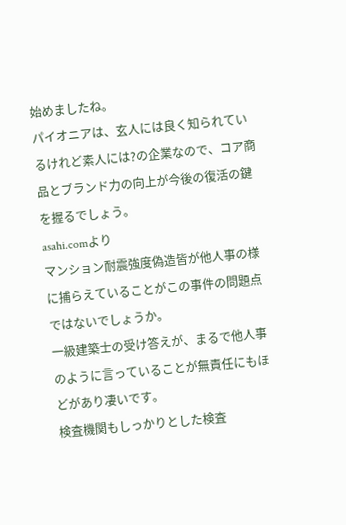始めましたね。
パイオニアは、玄人には良く知られているけれど素人には?の企業なので、コア商品とブランド力の向上が今後の復活の鍵を握るでしょう。
asahi.comより
マンション耐震強度偽造皆が他人事の様に捕らえていることがこの事件の問題点ではないでしょうか。
一級建築士の受け答えが、まるで他人事のように言っていることが無責任にもほどがあり凄いです。
検査機関もしっかりとした検査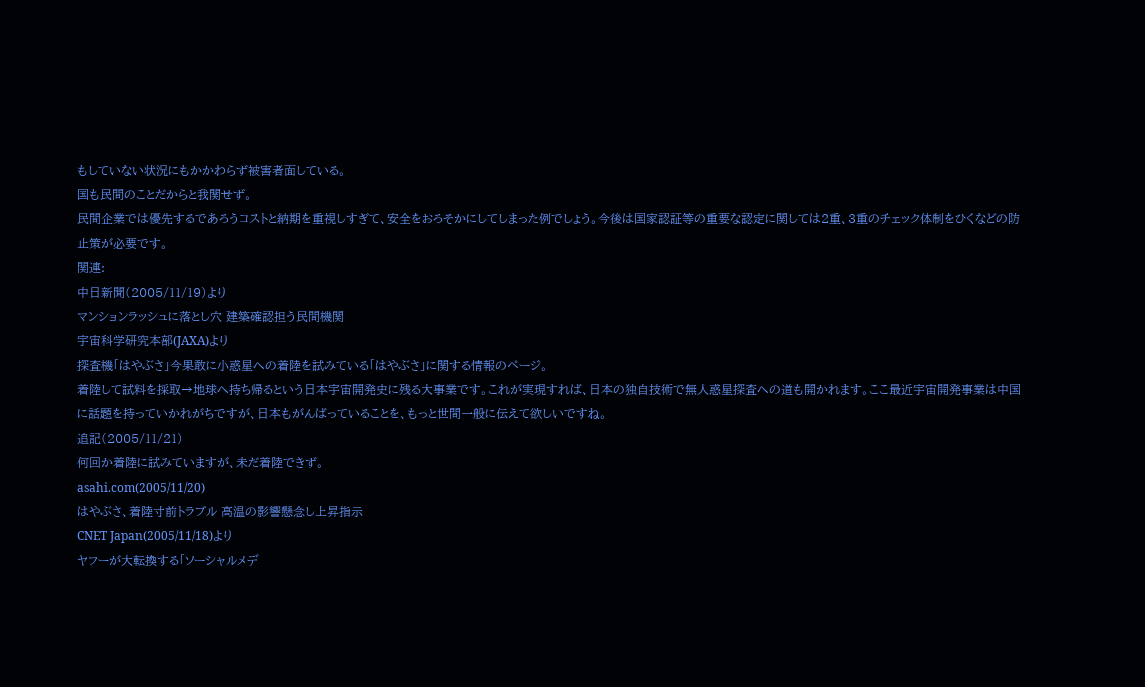もしていない状況にもかかわらず被害者面している。
国も民間のことだからと我関せず。
民間企業では優先するであろうコストと納期を重視しすぎて、安全をおろそかにしてしまった例でしょう。今後は国家認証等の重要な認定に関しては2重、3重のチェック体制をひくなどの防止策が必要です。
関連:
中日新聞(2005/11/19)より
マンションラッシュに落とし穴 建築確認担う民間機関
宇宙科学研究本部(JAXA)より
探査機「はやぶさ」今果敢に小惑星への着陸を試みている「はやぶさ」に関する情報のページ。
着陸して試料を採取→地球へ持ち帰るという日本宇宙開発史に残る大事業です。これが実現すれば、日本の独自技術で無人惑星探査への道も開かれます。ここ最近宇宙開発事業は中国に話題を持っていかれがちですが、日本もがんばっていることを、もっと世間一般に伝えて欲しいですね。
追記(2005/11/21)
何回か着陸に試みていますが、未だ着陸できず。
asahi.com(2005/11/20)
はやぶさ、着陸寸前トラブル 高温の影響懸念し上昇指示
CNET Japan(2005/11/18)より
ヤフーが大転換する「ソーシャルメデ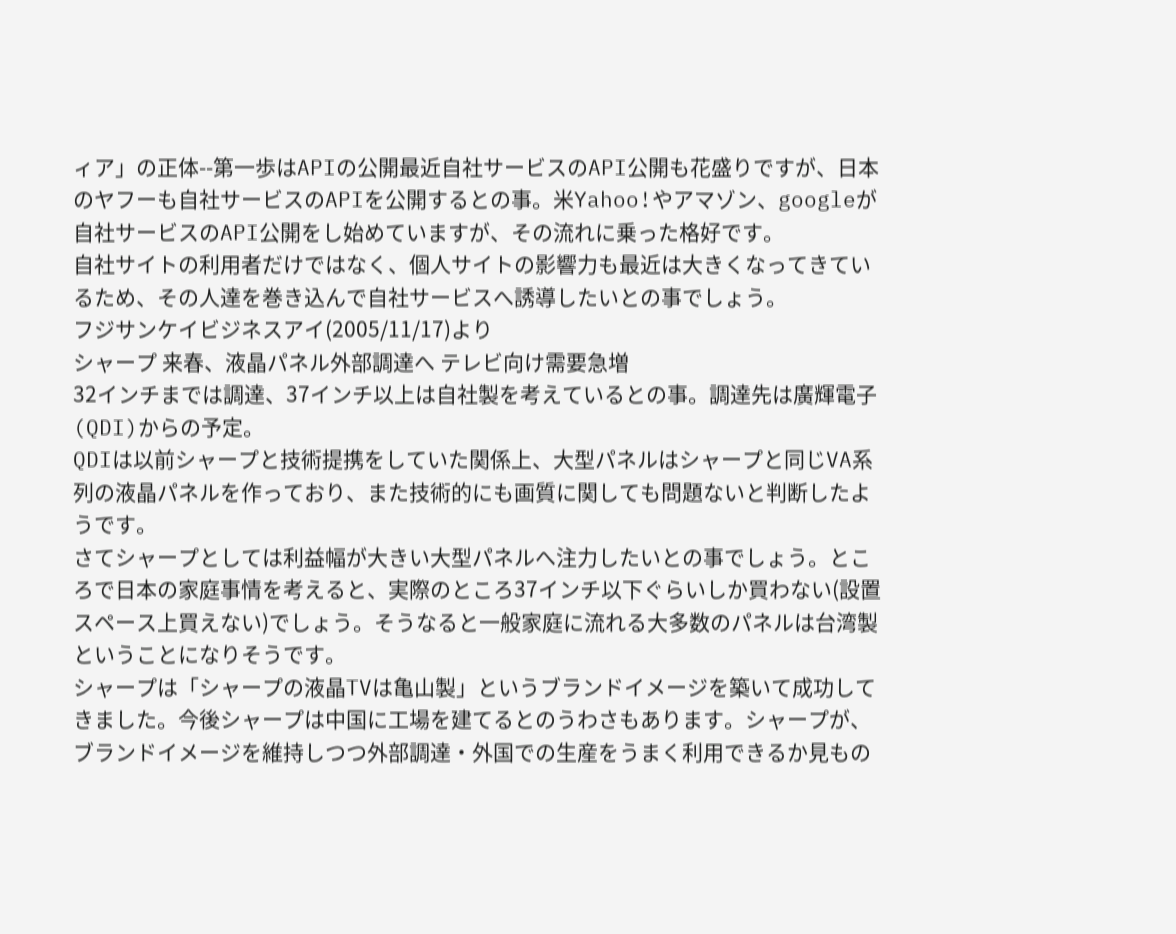ィア」の正体--第一歩はAPIの公開最近自社サービスのAPI公開も花盛りですが、日本のヤフーも自社サービスのAPIを公開するとの事。米Yahoo!やアマゾン、googleが自社サービスのAPI公開をし始めていますが、その流れに乗った格好です。
自社サイトの利用者だけではなく、個人サイトの影響力も最近は大きくなってきているため、その人達を巻き込んで自社サービスへ誘導したいとの事でしょう。
フジサンケイビジネスアイ(2005/11/17)より
シャープ 来春、液晶パネル外部調達へ テレビ向け需要急増
32インチまでは調達、37インチ以上は自社製を考えているとの事。調達先は廣輝電子(QDI)からの予定。
QDIは以前シャープと技術提携をしていた関係上、大型パネルはシャープと同じVA系列の液晶パネルを作っており、また技術的にも画質に関しても問題ないと判断したようです。
さてシャープとしては利益幅が大きい大型パネルへ注力したいとの事でしょう。ところで日本の家庭事情を考えると、実際のところ37インチ以下ぐらいしか買わない(設置スペース上買えない)でしょう。そうなると一般家庭に流れる大多数のパネルは台湾製ということになりそうです。
シャープは「シャープの液晶TVは亀山製」というブランドイメージを築いて成功してきました。今後シャープは中国に工場を建てるとのうわさもあります。シャープが、ブランドイメージを維持しつつ外部調達・外国での生産をうまく利用できるか見もの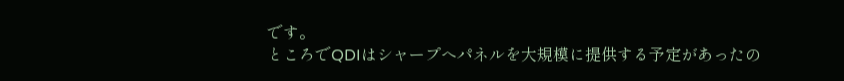です。
ところでQDIはシャープへパネルを大規模に提供する予定があったの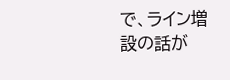で、ライン増設の話が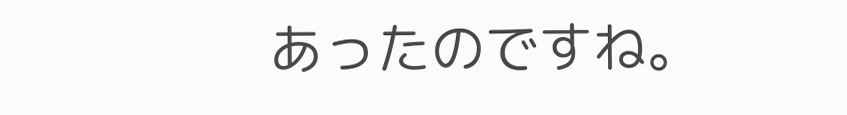あったのですね。